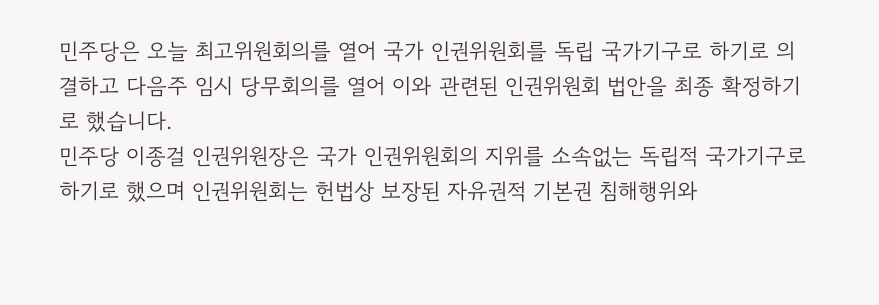민주당은 오늘 최고위원회의를 열어 국가 인권위원회를 독립 국가기구로 하기로 의결하고 다음주 임시 당무회의를 열어 이와 관련된 인권위원회 법안을 최종 확정하기로 했습니다.
민주당 이종걸 인권위원장은 국가 인권위원회의 지위를 소속없는 독립적 국가기구로 하기로 했으며 인권위원회는 헌법상 보장된 자유권적 기본권 침해행위와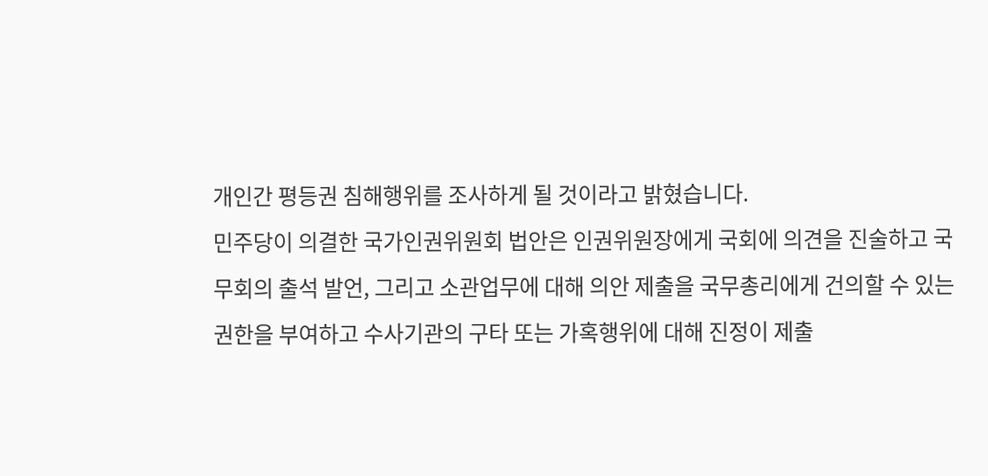개인간 평등권 침해행위를 조사하게 될 것이라고 밝혔습니다.
민주당이 의결한 국가인권위원회 법안은 인권위원장에게 국회에 의견을 진술하고 국무회의 출석 발언, 그리고 소관업무에 대해 의안 제출을 국무총리에게 건의할 수 있는 권한을 부여하고 수사기관의 구타 또는 가혹행위에 대해 진정이 제출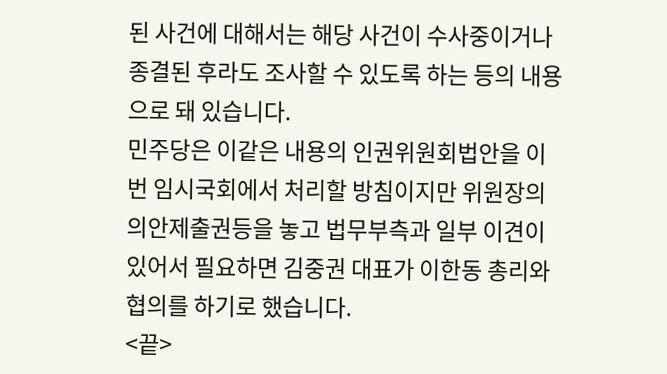된 사건에 대해서는 해당 사건이 수사중이거나 종결된 후라도 조사할 수 있도록 하는 등의 내용으로 돼 있습니다.
민주당은 이같은 내용의 인권위원회법안을 이번 임시국회에서 처리할 방침이지만 위원장의 의안제출권등을 놓고 법무부측과 일부 이견이 있어서 필요하면 김중권 대표가 이한동 총리와 협의를 하기로 했습니다.
<끝>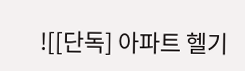![[단독] 아파트 헬기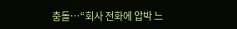충돌…“회사 전화에 압박 느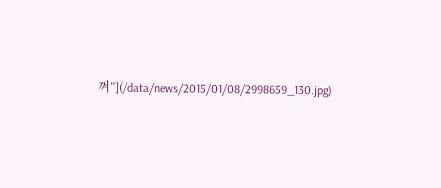껴”](/data/news/2015/01/08/2998659_130.jpg)